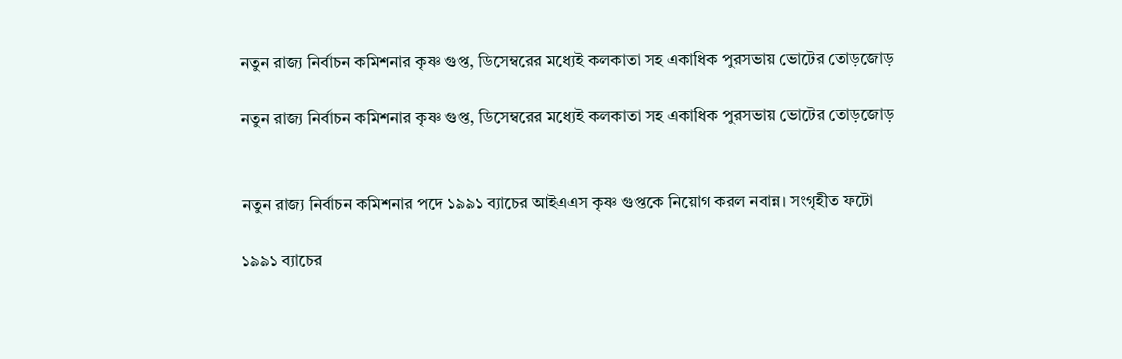নতুন রাজ্য নির্বাচন কমিশনার কৃষ্ণ গুপ্ত, ডিসেম্বরের মধ্যেই কলকাতা সহ একাধিক পুরসভায় ভোটের তোড়জোড়

নতুন রাজ্য নির্বাচন কমিশনার কৃষ্ণ গুপ্ত, ডিসেম্বরের মধ্যেই কলকাতা সহ একাধিক পুরসভায় ভোটের তোড়জোড়


নতুন রাজ্য নির্বাচন কমিশনার পদে ১৯৯১ ব্যাচের আইএএস কৃষ্ণ গুপ্তকে নিয়োগ করল নবান্ন। সংগৃহীত ফটো

১৯৯১ ব্যাচের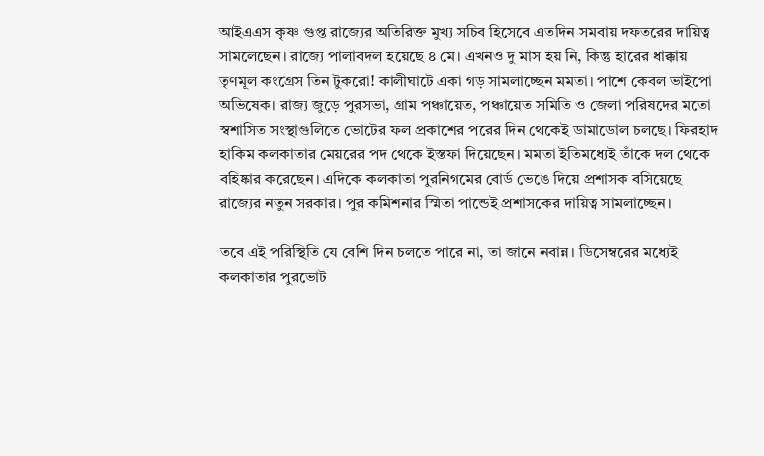আইএএস কৃষ্ণ গুপ্ত রাজ্যের অতিরিক্ত মুখ্য সচিব হিসেবে এতদিন সমবায় দফতরের দায়িত্ব সামলেছেন।‌ রাজ্যে পালাবদল হয়েছে ৪ মে। এখনও দু মাস হয় নি, কিন্তু হারের ধাক্কায় তৃণমূল কংগ্রেস তিন টুকরো! কালীঘাটে একা গড় সামলাচ্ছেন মমতা। পাশে কেবল ভাইপো অভিষেক।‌ রাজ্য জুড়ে পুরসভা, গ্রাম পঞ্চায়েত, পঞ্চায়েত সমিতি ও জেলা পরিষদের মতো স্বশাসিত সংস্থাগুলিতে ভোটের ফল প্রকাশের পরের দিন থেকেই ডামাডোল চলছে। ফিরহাদ হাকিম‌‌‌ কলকাতার মেয়রের পদ থেকে ইস্তফা দিয়েছেন। মমতা ইতিমধ্যেই তাঁকে দল থেকে বহিষ্কার করেছেন। এদিকে কলকাতা পুরনিগমের বোর্ড ভেঙে দিয়ে প্রশাসক বসিয়েছে রাজ্যের নতুন সরকার। পুর কমিশনার স্মিতা পান্ডেই প্রশাসকের দায়িত্ব সামলাচ্ছেন।

তবে এই পরিস্থিতি যে বেশি দিন চলতে পারে না, তা জানে নবান্ন। ডিসেম্বরের মধ্যেই কলকাতার পুরভোট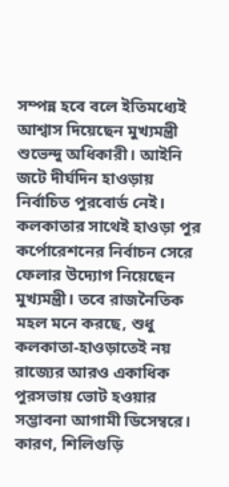সম্পন্ন হবে বলে ইতিমধ্যেই আশ্বাস দিয়েছেন মুখ্যমন্ত্রী শুভেন্দু অধিকারী। আইনি জটে দীর্ঘদিন হাওড়ায় নির্বাচিত পুরবোর্ড নেই। কলকাতার সাথেই হাওড়া পুর কর্পোরেশনের নির্বাচন সেরে ফেলার উদ্যোগ নিয়েছেন মুখ্যমন্ত্রী। তবে রাজনৈতিক মহল মনে করছে, শুধু কলকাতা-হাওড়াতেই নয় রাজ্যের আরও একাধিক পুরসভায় ভোট হ‌ওয়ার সম্ভাবনা আগামী ডিসেম্বরে। কারণ, শিলিগুড়ি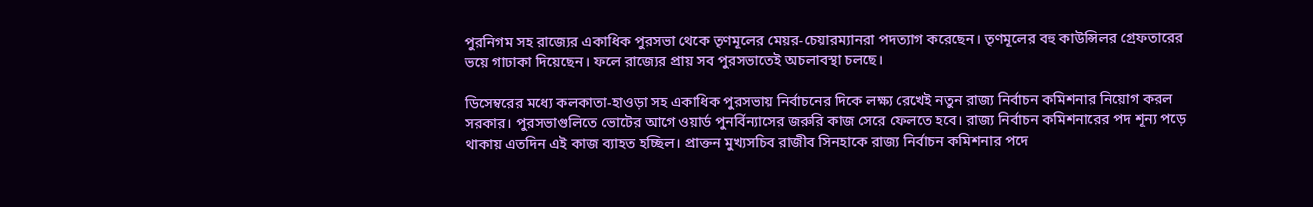পুরনিগম সহ রাজ্যের একাধিক পুরসভা থেকে তৃণমূলের মেয়র-চেয়ারম্যানরা পদত্যাগ করেছেন। তৃণমূলের বহু কাউন্সিলর গ্রেফতারের ভয়ে গাঢাকা দিয়েছেন। ফলে রাজ্যের প্রায় সব পুরসভাতেই অচলাবস্থা চলছে।

ডিসেম্বরের মধ্যে কলকাতা-হাওড়া সহ একাধিক পুরসভায় নির্বাচনের দিকে লক্ষ্য রেখেই নতুন রাজ্য নির্বাচন কমিশনার নিয়োগ করল সরকার। পুরসভাগুলিতে ভোটের আগে ওয়ার্ড পুনর্বিন্যাসের জরুরি কাজ সেরে ফেলতে হবে। রাজ্য নির্বাচন কমিশনারের পদ শূন্য পড়ে থাকায় এতদিন এই কাজ ব্যাহত হচ্ছিল। প্রাক্তন মুখ্যসচিব রাজীব সিনহাকে রাজ্য নির্বাচন কমিশনার পদে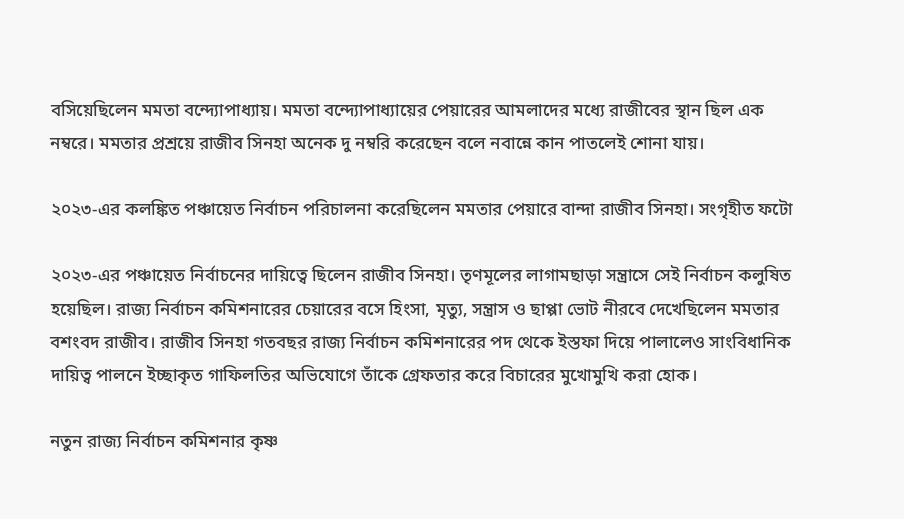বসিয়েছিলেন মমতা বন্দ্যোপাধ্যায়। মমতা বন্দ্যোপাধ্যায়ের পেয়ারের আমলাদের মধ্যে রাজীবের স্থান ছিল এক নম্বরে। মমতার প্রশ্রয়ে রাজীব সিনহা অনেক দু নম্বরি করেছেন বলে নবান্নে কান পাতলেই শোনা যায়।

২০২৩-এর কলঙ্কিত পঞ্চায়েত নির্বাচন পরিচালনা করেছিলেন মমতার পেয়ারে বান্দা রাজীব সিনহা। সংগৃহীত ফটো

২০২৩-এর পঞ্চায়েত নির্বাচনের দায়িত্বে ছিলেন রাজীব সিনহা। তৃণমূলের লাগামছাড়া সন্ত্রাসে সেই নির্বাচন কলুষিত হয়েছিল। রাজ্য নির্বাচন কমিশনারের চেয়ারের বসে হিংসা, মৃত্যু, সন্ত্রাস ও ছাপ্পা ভোট নীরবে দেখেছিলেন মমতার বশংবদ রাজীব। রাজীব সিনহা গতবছর রাজ্য নির্বাচন কমিশনারের পদ থেকে ইস্তফা দিয়ে পালালেও সাংবিধানিক দায়িত্ব পালনে ইচ্ছাকৃত গাফিলতির অভিযোগে তাঁকে গ্রেফতার করে বিচারের মুখোমুখি করা হোক।

নতুন রাজ্য নির্বাচন কমিশনার কৃষ্ণ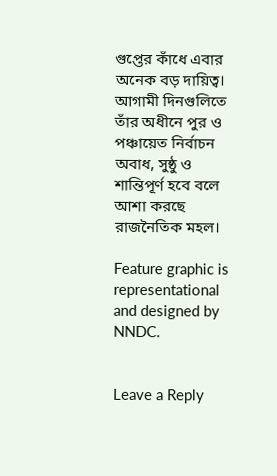গুপ্তের কাঁধে এবার অনেক বড় দায়িত্ব। আগামী দিনগুলিতে তাঁর অধীনে পুর ও পঞ্চায়েত নির্বাচন অবাধ, সুষ্ঠু ও শান্তিপূর্ণ হবে বলে আশা করছে রাজনৈতিক মহল।

Feature graphic is representational and designed by NNDC.


Leave a Reply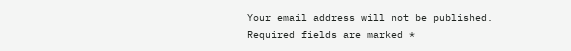Your email address will not be published. Required fields are marked *